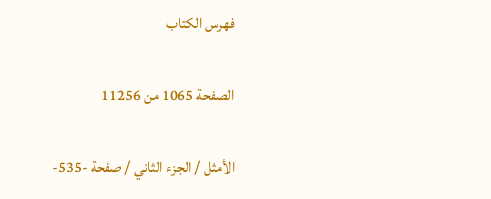فهرس الكتاب

الصفحة 1065 من 11256

الأمثل / الجزء الثاني / صفحة -535-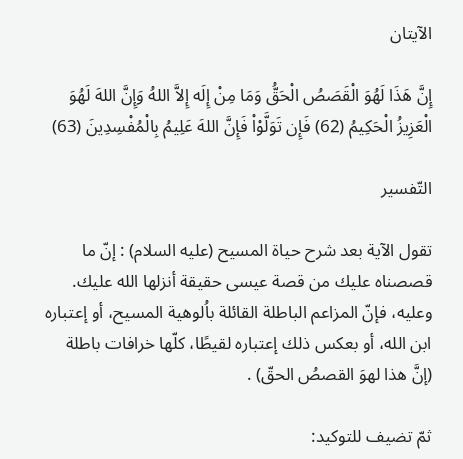الآيتان

إِنَّ هَذَا لَهُوَ الْقَصَصُ الْحَقُّ وَمَا مِنْ إِلَه إِلاَّ اللهُ وَإِنَّ اللهَ لَهُوَ الْعَزِيزُ الْحَكِيمُ (62) فَإِن تَوَلَّوْاْ فَإِنَّ اللهَ عَلِيمُ بِالْمُفْسِدِينَ (63)

التّفسير

تقول الآية بعد شرح حياة المسيح (عليه السلام) : إنّ ما قصصناه عليك من قصة عيسى حقيقة أنزلها الله عليك. وعليه، فإنّ المزاعم الباطلة القائلة باُلوهية المسيح، أو إعتباره ابن الله، أو بعكس ذلك إعتباره لقيطًا، كلّها خرافات باطلة (إنَّ هذا لهوَ القصصُ الحقّ) .

ثمّ تضيف للتوكيد: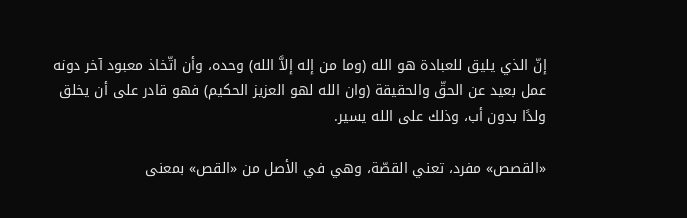إنّ الذي يليق للعبادة هو الله (وما من إله إلاَّ الله) وحده، وأن اتّخاذ معبود آخر دونه عمل بعيد عن الحقّ والحقيقة (وان الله لهو العزيز الحكيم) فهو قادر على أن يخلق ولدًا بدون أب، وذلك على الله يسير.

«القصص» مفرد، تعني القصّة، وهي في الأصل من «القص» بمعنى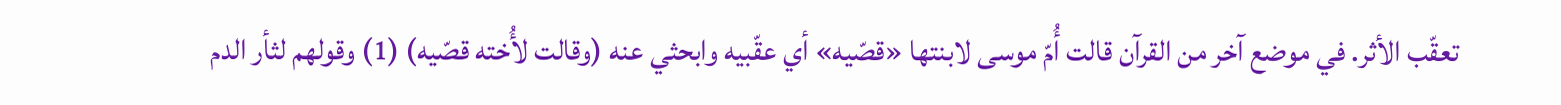تعقّب الأثر. في موضع آخر من القرآن قالت أُمّ موسى لابنتها «قصّيه» أي عقّبيه وابحثي عنه (وقالت لأُخته قصّيه) (1) وقولهم لثأر الدم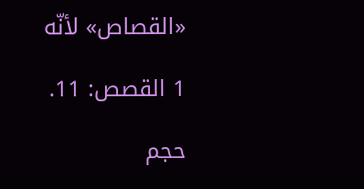«القصاص» لأنّه

1 القصص: 11.

حجم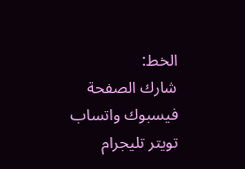الخط:
شارك الصفحة
فيسبوك واتساب تويتر تليجرام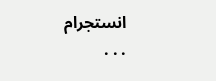انستجرام
. . .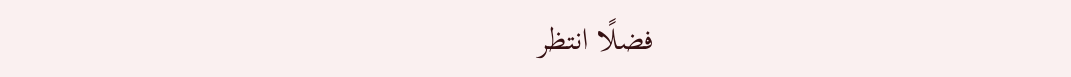فضلًا انتظر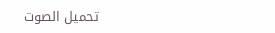تحميل الصوت